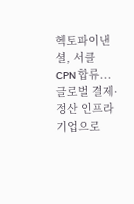헥토파이낸셜, 서클 CPN 합류...글로벌 결제·정산 인프라 기업으로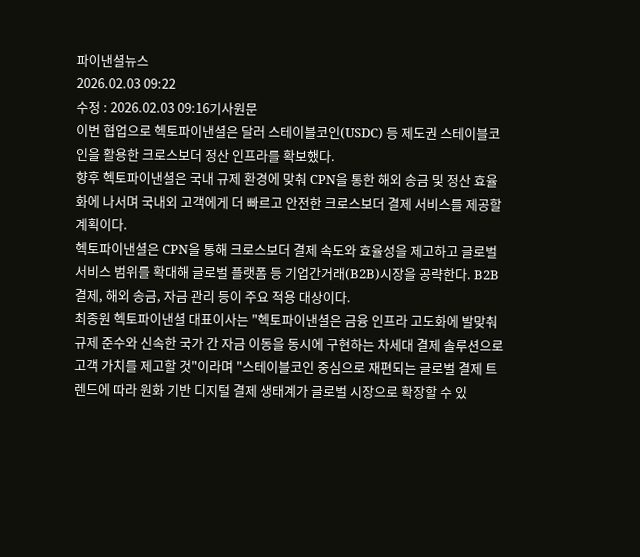파이낸셜뉴스
2026.02.03 09:22
수정 : 2026.02.03 09:16기사원문
이번 협업으로 헥토파이낸셜은 달러 스테이블코인(USDC) 등 제도권 스테이블코인을 활용한 크로스보더 정산 인프라를 확보했다.
향후 헥토파이낸셜은 국내 규제 환경에 맞춰 CPN을 통한 해외 송금 및 정산 효율화에 나서며 국내외 고객에게 더 빠르고 안전한 크로스보더 결제 서비스를 제공할 계획이다.
헥토파이낸셜은 CPN을 통해 크로스보더 결제 속도와 효율성을 제고하고 글로벌 서비스 범위를 확대해 글로벌 플랫폼 등 기업간거래(B2B)시장을 공략한다. B2B 결제, 해외 송금, 자금 관리 등이 주요 적용 대상이다.
최종원 헥토파이낸셜 대표이사는 "헥토파이낸셜은 금융 인프라 고도화에 발맞춰 규제 준수와 신속한 국가 간 자금 이동을 동시에 구현하는 차세대 결제 솔루션으로 고객 가치를 제고할 것"이라며 "스테이블코인 중심으로 재편되는 글로벌 결제 트렌드에 따라 원화 기반 디지털 결제 생태계가 글로벌 시장으로 확장할 수 있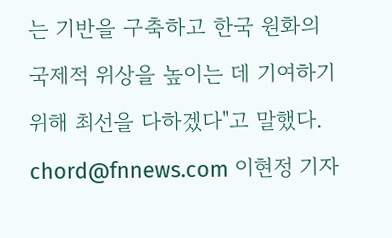는 기반을 구축하고 한국 원화의 국제적 위상을 높이는 데 기여하기 위해 최선을 다하겠다"고 말했다.
chord@fnnews.com 이현정 기자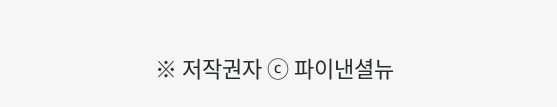※ 저작권자 ⓒ 파이낸셜뉴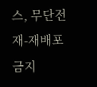스, 무단전재-재배포 금지